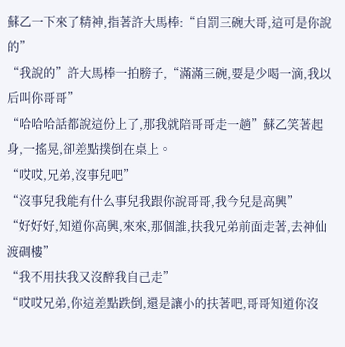蘇乙一下來了精神,指著許大馬棒:“自罰三碗大哥,這可是你說的”
“我說的”許大馬棒一拍膀子,“滿滿三碗,要是少喝一滴,我以后叫你哥哥”
“哈哈哈話都說這份上了,那我就陪哥哥走一趟”蘇乙笑著起身,一搖晃,卻差點撲倒在桌上。
“哎哎,兄弟,沒事兒吧”
“沒事兒我能有什么事兒我跟你說哥哥,我今兒是高興”
“好好好,知道你高興,來來,那個誰,扶我兄弟前面走著,去神仙渡碉樓”
“我不用扶我又沒醉我自己走”
“哎哎兄弟,你這差點跌倒,還是讓小的扶著吧,哥哥知道你沒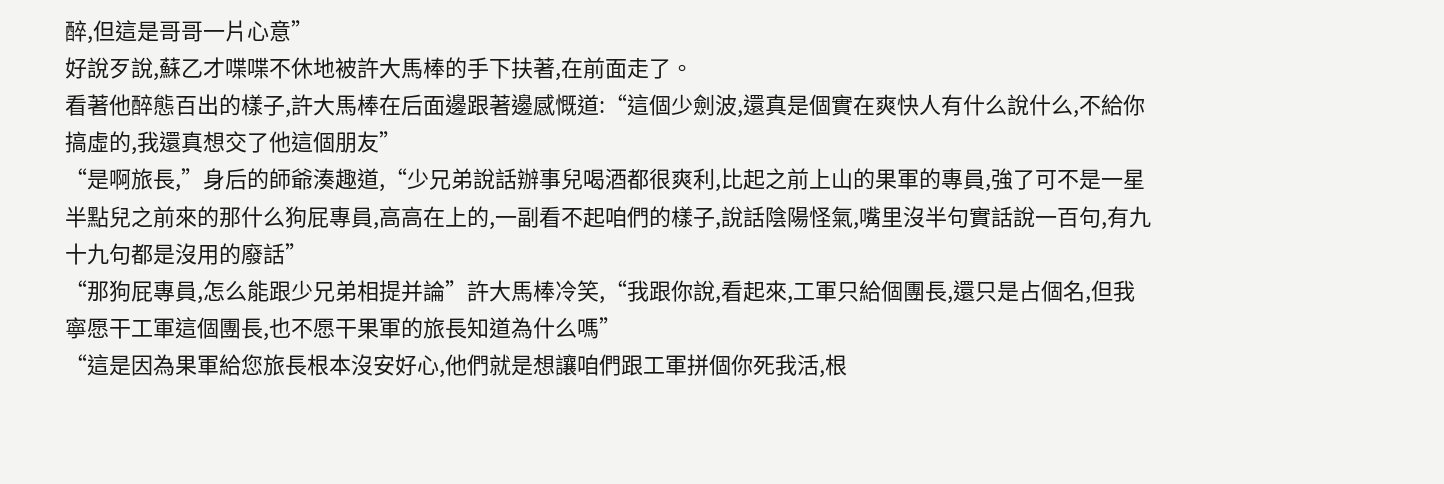醉,但這是哥哥一片心意”
好說歹說,蘇乙才喋喋不休地被許大馬棒的手下扶著,在前面走了。
看著他醉態百出的樣子,許大馬棒在后面邊跟著邊感慨道:“這個少劍波,還真是個實在爽快人有什么說什么,不給你搞虛的,我還真想交了他這個朋友”
“是啊旅長,”身后的師爺湊趣道,“少兄弟說話辦事兒喝酒都很爽利,比起之前上山的果軍的專員,強了可不是一星半點兒之前來的那什么狗屁專員,高高在上的,一副看不起咱們的樣子,說話陰陽怪氣,嘴里沒半句實話說一百句,有九十九句都是沒用的廢話”
“那狗屁專員,怎么能跟少兄弟相提并論”許大馬棒冷笑,“我跟你說,看起來,工軍只給個團長,還只是占個名,但我寧愿干工軍這個團長,也不愿干果軍的旅長知道為什么嗎”
“這是因為果軍給您旅長根本沒安好心,他們就是想讓咱們跟工軍拼個你死我活,根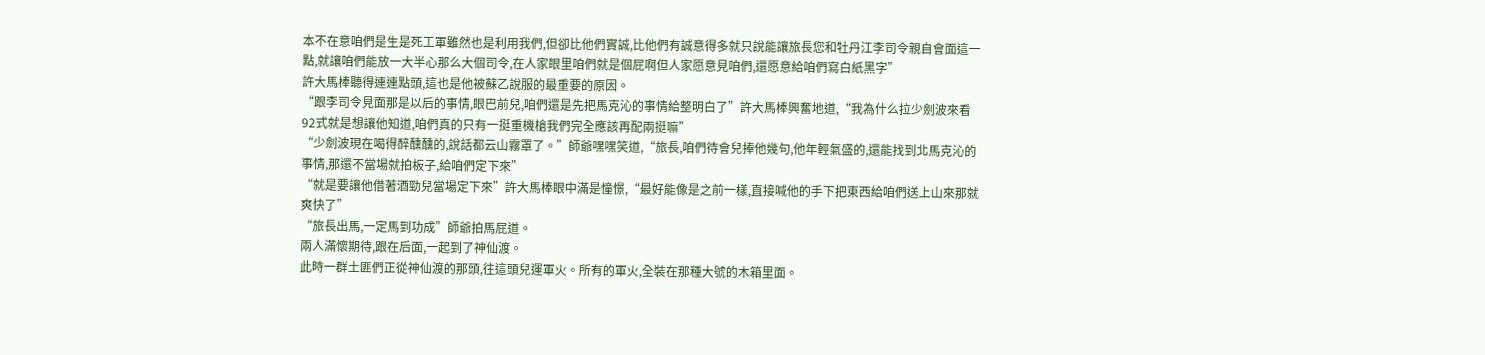本不在意咱們是生是死工軍雖然也是利用我們,但卻比他們實誠,比他們有誠意得多就只說能讓旅長您和牡丹江李司令親自會面這一點,就讓咱們能放一大半心那么大個司令,在人家眼里咱們就是個屁啊但人家愿意見咱們,還愿意給咱們寫白紙黑字”
許大馬棒聽得連連點頭,這也是他被蘇乙說服的最重要的原因。
“跟李司令見面那是以后的事情,眼巴前兒,咱們還是先把馬克沁的事情給整明白了”許大馬棒興奮地道,“我為什么拉少劍波來看92式就是想讓他知道,咱們真的只有一挺重機槍我們完全應該再配兩挺嘛”
“少劍波現在喝得醉醺醺的,說話都云山霧罩了。”師爺嘿嘿笑道,“旅長,咱們待會兒捧他幾句,他年輕氣盛的,還能找到北馬克沁的事情,那還不當場就拍板子,給咱們定下來”
“就是要讓他借著酒勁兒當場定下來”許大馬棒眼中滿是憧憬,“最好能像是之前一樣,直接喊他的手下把東西給咱們送上山來那就爽快了”
“旅長出馬,一定馬到功成”師爺拍馬屁道。
兩人滿懷期待,跟在后面,一起到了神仙渡。
此時一群土匪們正從神仙渡的那頭,往這頭兒運軍火。所有的軍火,全裝在那種大號的木箱里面。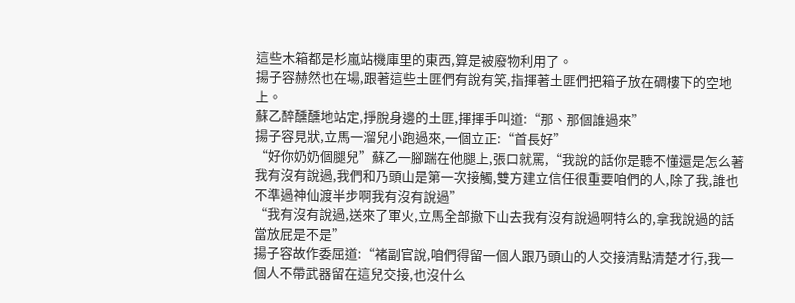這些木箱都是杉嵐站機庫里的東西,算是被廢物利用了。
揚子容赫然也在場,跟著這些土匪們有說有笑,指揮著土匪們把箱子放在碉樓下的空地上。
蘇乙醉醺醺地站定,掙脫身邊的土匪,揮揮手叫道:“那、那個誰過來”
揚子容見狀,立馬一溜兒小跑過來,一個立正:“首長好”
“好你奶奶個腿兒”蘇乙一腳踹在他腿上,張口就罵,“我說的話你是聽不懂還是怎么著我有沒有說過,我們和乃頭山是第一次接觸,雙方建立信任很重要咱們的人,除了我,誰也不準過神仙渡半步啊我有沒有說過”
“我有沒有說過,送來了軍火,立馬全部撤下山去我有沒有說過啊特么的,拿我說過的話當放屁是不是”
揚子容故作委屈道:“褚副官說,咱們得留一個人跟乃頭山的人交接清點清楚才行,我一個人不帶武器留在這兒交接,也沒什么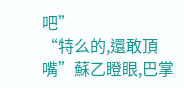吧”
“特么的,還敢頂嘴”蘇乙瞪眼,巴掌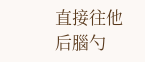直接往他后腦勺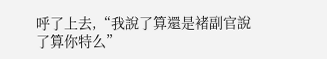呼了上去,“我說了算還是褚副官說了算你特么”